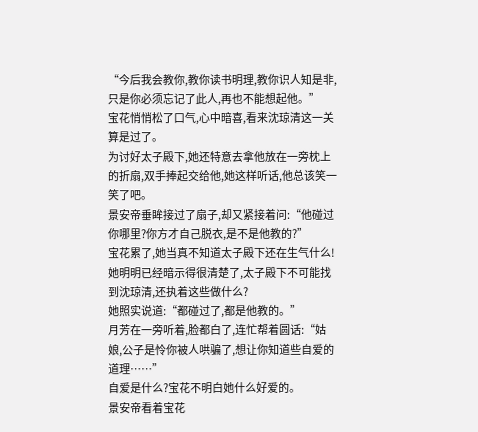“今后我会教你,教你读书明理,教你识人知是非,只是你必须忘记了此人,再也不能想起他。”
宝花悄悄松了口气,心中暗喜,看来沈琼清这一关算是过了。
为讨好太子殿下,她还特意去拿他放在一旁枕上的折扇,双手捧起交给他,她这样听话,他总该笑一笑了吧。
景安帝垂眸接过了扇子,却又紧接着问:“他碰过你哪里?你方才自己脱衣,是不是他教的?”
宝花累了,她当真不知道太子殿下还在生气什么!
她明明已经暗示得很清楚了,太子殿下不可能找到沈琼清,还执着这些做什么?
她照实说道:“都碰过了,都是他教的。”
月芳在一旁听着,脸都白了,连忙帮着圆话:“姑娘,公子是怜你被人哄骗了,想让你知道些自爱的道理……”
自爱是什么?宝花不明白她什么好爱的。
景安帝看着宝花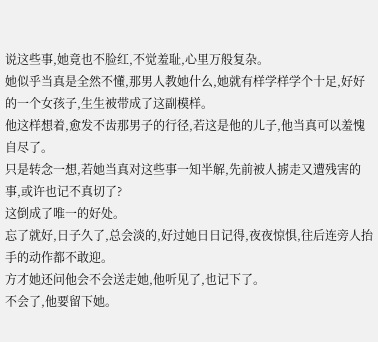说这些事,她竟也不脸红,不觉羞耻,心里万般复杂。
她似乎当真是全然不懂,那男人教她什么,她就有样学样学个十足,好好的一个女孩子,生生被带成了这副模样。
他这样想着,愈发不齿那男子的行径,若这是他的儿子,他当真可以羞愧自尽了。
只是转念一想,若她当真对这些事一知半解,先前被人掳走又遭残害的事,或许也记不真切了?
这倒成了唯一的好处。
忘了就好,日子久了,总会淡的,好过她日日记得,夜夜惊惧,往后连旁人抬手的动作都不敢迎。
方才她还问他会不会送走她,他听见了,也记下了。
不会了,他要留下她。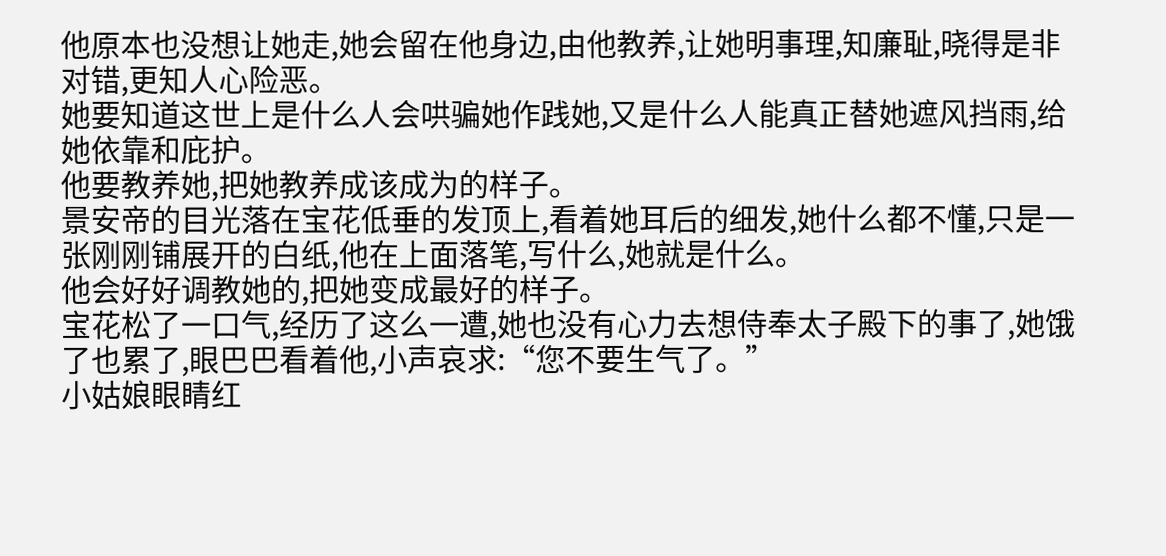他原本也没想让她走,她会留在他身边,由他教养,让她明事理,知廉耻,晓得是非对错,更知人心险恶。
她要知道这世上是什么人会哄骗她作践她,又是什么人能真正替她遮风挡雨,给她依靠和庇护。
他要教养她,把她教养成该成为的样子。
景安帝的目光落在宝花低垂的发顶上,看着她耳后的细发,她什么都不懂,只是一张刚刚铺展开的白纸,他在上面落笔,写什么,她就是什么。
他会好好调教她的,把她变成最好的样子。
宝花松了一口气,经历了这么一遭,她也没有心力去想侍奉太子殿下的事了,她饿了也累了,眼巴巴看着他,小声哀求:“您不要生气了。”
小姑娘眼睛红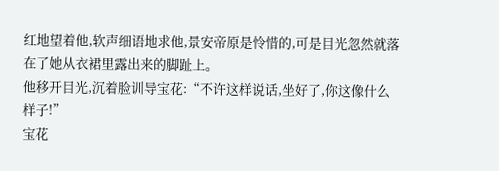红地望着他,软声细语地求他,景安帝原是怜惜的,可是目光忽然就落在了她从衣裙里露出来的脚趾上。
他移开目光,沉着脸训导宝花:“不许这样说话,坐好了,你这像什么样子!”
宝花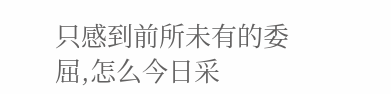只感到前所未有的委屈,怎么今日采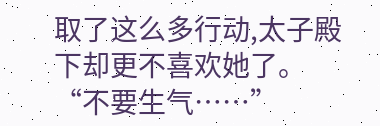取了这么多行动,太子殿下却更不喜欢她了。
“不要生气……”